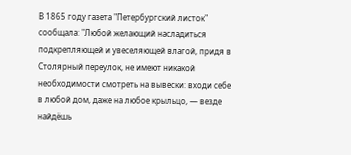В 1865 году газета "Петербургский листок" сообщала: "Любой желающий насладиться подкрепляющей и увеселяющей влагой, придя в Столярный переулок, не имеют никакой необходимости смотреть на вывески: входи себе в любой дом, даже на любое крыльцо, — везде найдёшь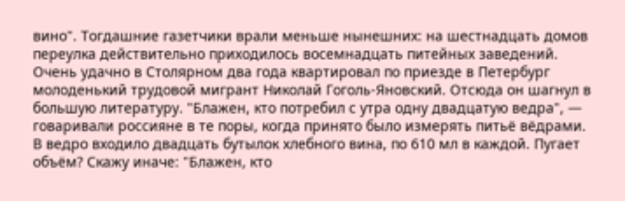вино". Тогдашние газетчики врали меньше нынешних: на шестнадцать домов переулка действительно приходилось восемнадцать питейных заведений. Очень удачно в Столярном два года квартировал по приезде в Петербург молоденький трудовой мигрант Николай Гоголь-Яновский. Отсюда он шагнул в большую литературу. "Блажен, кто потребил с утра одну двадцатую ведра", — говаривали россияне в те поры, когда принято было измерять питьё вёдрами. В ведро входило двадцать бутылок хлебного вина, по 610 мл в каждой. Пугает объём? Скажу иначе: "Блажен, кто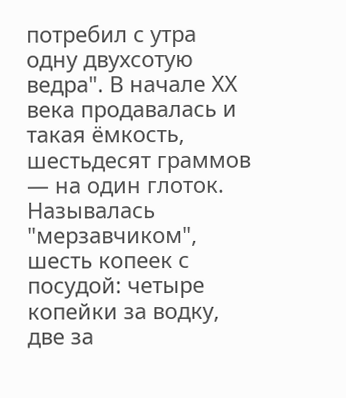потребил с утра одну двухсотую ведра". В начале ХХ века продавалась и такая ёмкость, шестьдесят граммов — на один глоток. Называлась "мерзавчиком", шесть копеек с посудой: четыре копейки за водку, две за